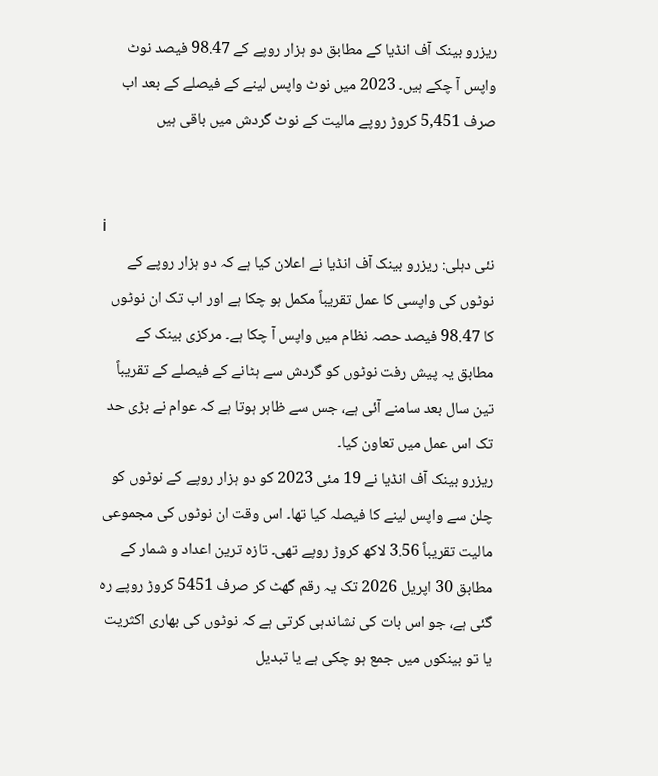ریزرو بینک آف انڈیا کے مطابق دو ہزار روپے کے 98.47 فیصد نوٹ واپس آ چکے ہیں۔ 2023 میں نوٹ واپس لینے کے فیصلے کے بعد اب صرف 5,451 کروڑ روپے مالیت کے نوٹ گردش میں باقی ہیں


i
نئی دہلی: ریزرو بینک آف انڈیا نے اعلان کیا ہے کہ دو ہزار روپے کے نوٹوں کی واپسی کا عمل تقریباً مکمل ہو چکا ہے اور اب تک ان نوٹوں کا 98.47 فیصد حصہ نظام میں واپس آ چکا ہے۔ مرکزی بینک کے مطابق یہ پیش رفت نوٹوں کو گردش سے ہٹانے کے فیصلے کے تقریباً تین سال بعد سامنے آئی ہے، جس سے ظاہر ہوتا ہے کہ عوام نے بڑی حد تک اس عمل میں تعاون کیا۔
ریزرو بینک آف انڈیا نے 19 مئی 2023 کو دو ہزار روپے کے نوٹوں کو چلن سے واپس لینے کا فیصلہ کیا تھا۔ اس وقت ان نوٹوں کی مجموعی مالیت تقریباً 3.56 لاکھ کروڑ روپے تھی۔ تازہ ترین اعداد و شمار کے مطابق 30 اپریل 2026 تک یہ رقم گھٹ کر صرف 5451 کروڑ روپے رہ گئی ہے، جو اس بات کی نشاندہی کرتی ہے کہ نوٹوں کی بھاری اکثریت یا تو بینکوں میں جمع ہو چکی ہے یا تبدیل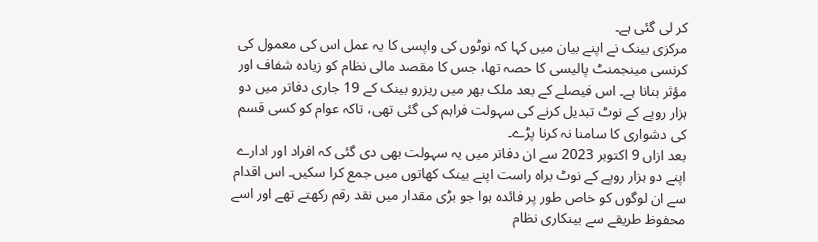کر لی گئی ہے۔
مرکزی بینک نے اپنے بیان میں کہا کہ نوٹوں کی واپسی کا یہ عمل اس کی معمول کی کرنسی مینجمنٹ پالیسی کا حصہ تھا، جس کا مقصد مالی نظام کو زیادہ شفاف اور مؤثر بنانا ہے۔ اس فیصلے کے بعد ملک بھر میں ریزرو بینک کے 19 جاری دفاتر میں دو ہزار روپے کے نوٹ تبدیل کرنے کی سہولت فراہم کی گئی تھی، تاکہ عوام کو کسی قسم کی دشواری کا سامنا نہ کرنا پڑے۔
بعد ازاں 9 اکتوبر 2023 سے ان دفاتر میں یہ سہولت بھی دی گئی کہ افراد اور ادارے اپنے دو ہزار روپے کے نوٹ براہ راست اپنے بینک کھاتوں میں جمع کرا سکیں۔ اس اقدام سے ان لوگوں کو خاص طور پر فائدہ ہوا جو بڑی مقدار میں نقد رقم رکھتے تھے اور اسے محفوظ طریقے سے بینکاری نظام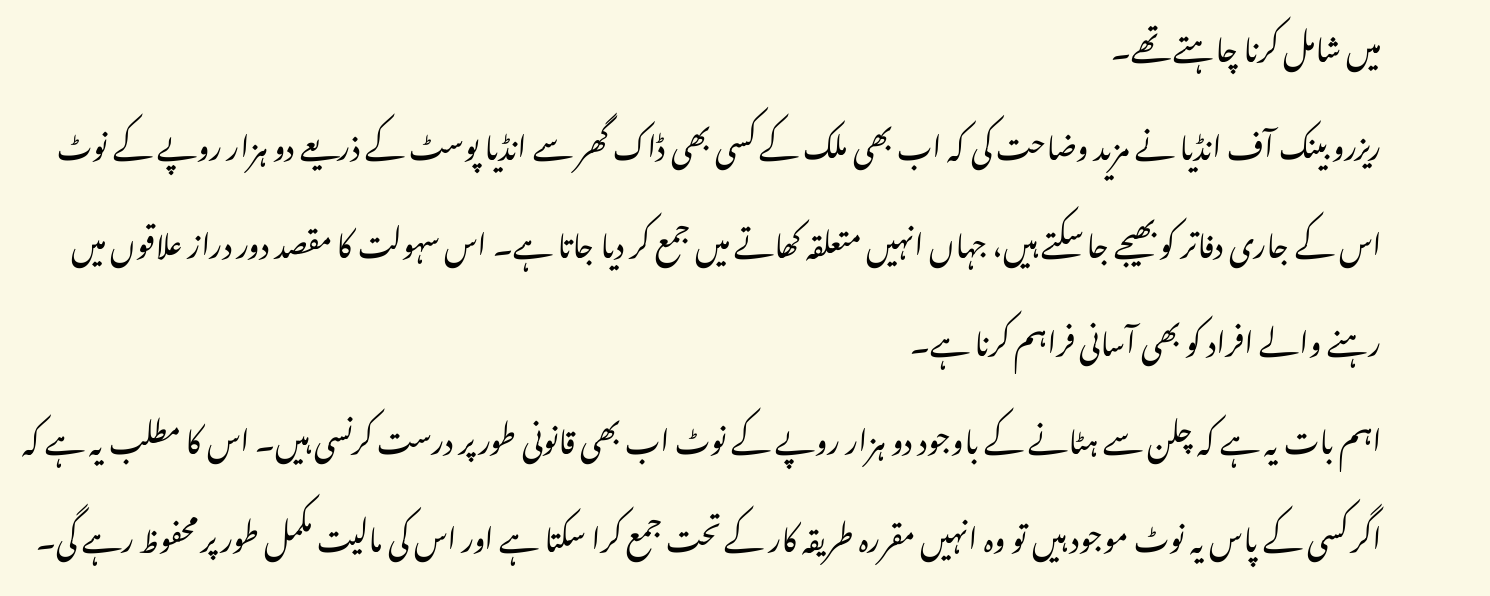میں شامل کرنا چاہتے تھے۔
ریزرو بینک آف انڈیا نے مزید وضاحت کی کہ اب بھی ملک کے کسی بھی ڈاک گھر سے انڈیا پوسٹ کے ذریعے دو ہزار روپے کے نوٹ اس کے جاری دفاتر کو بھیجے جا سکتے ہیں، جہاں انہیں متعلقہ کھاتے میں جمع کر دیا جاتا ہے۔ اس سہولت کا مقصد دور دراز علاقوں میں رہنے والے افراد کو بھی آسانی فراہم کرنا ہے۔
اہم بات یہ ہے کہ چلن سے ہٹانے کے باوجود دو ہزار روپے کے نوٹ اب بھی قانونی طور پر درست کرنسی ہیں۔ اس کا مطلب یہ ہے کہ اگر کسی کے پاس یہ نوٹ موجود ہیں تو وہ انہیں مقررہ طریقہ کار کے تحت جمع کرا سکتا ہے اور اس کی مالیت مکمل طور پر محفوظ رہے گی۔